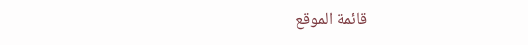قائمة الموقع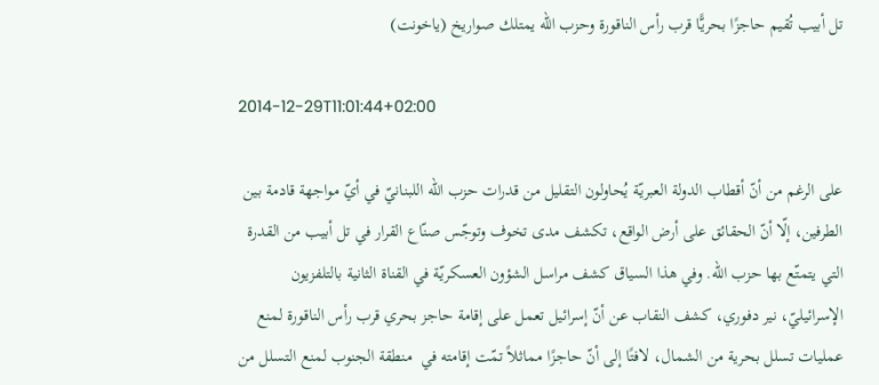تل أبيب تُقيم حاجزًا بحريًّا قرب رأس الناقورة وحزب الله يمتلك صواريخ (ياخونت)

2014-12-29T11:01:44+02:00

على الرغم من أنّ أقطاب الدولة العبريّة يُحاولون التقليل من قدرات حزب الله اللبنانيّ في أيّ مواجهة قادمة بين الطرفين، إلّا أنّ الحقائق على أرض الواقع، تكشف مدى تخوف وتوجّس صنّاع القرار في تل أبيب من القدرة التي يتمتّع بها حزب الله. وفي هذا السياق كشف مراسل الشؤون العسكريّة في القناة الثانية بالتلفزيون الإسرائيليّ، نير دفوري، كشف النقاب عن أنّ إسرائيل تعمل على إقامة حاجز بحري قرب رأس الناقورة لمنع عمليات تسلل بحرية من الشمال، لافتًا إلى أنّ حاجزًا مماثلاً تمّت إقامته في  منطقة الجنوب لمنع التسلل من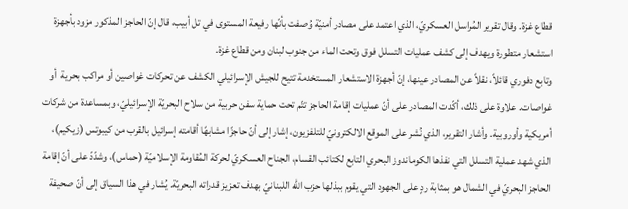قطاع غزة. وقال تقرير المُراسل العسكريّ، الذي اعتمد على مصادر أمنيّة وُصفت بأنّها رفيعة المستوى في تل أبيب، قال إنّ الحاجز المذكور مزود بأجهزة استشعار متطورة ويهدف إلى كشف عمليات التسلل فوق وتحت الماء من جنوب لبنان ومن قطاع غزة.
وتابع دفوري قائلاً، نقلاً عن المصادر عينها، إنّ أجهزة الاستشعار المستخدمة تتيح للجيش الإسرائيلي الكشف عن تحركات غواصين أو مراكب بحرية  أو غواصات. علاوة على ذلك، أكّدت المصادر على أنّ عمليات إقامة الحاجز تتّم تحت حماية سفن حربية من سلاح البحريّة الإسرائيليّ، وبمساعدة من شركات أمريكية وأوروبية. وأشار التقرير، الذي نُشر على الموقع الالكترونيّ للتلفزيون، إشار إلى أنّ حاجزًا مشابهًا أقامته إسرائيل بالقرب من كيبوتس (زيكيم)، الذي شهد عملية التسلل التي نفذها الكوماندوز البحري التابع لكتائب القسام، الجناح العسكريّ لحركة المُقاومة الإسلاميّة (حماس)، وشدّدّ على أنّ إقامة الحاجز البحريّ في الشمال هو بمثابة ردٍ على الجهود التي يقوم ببذلها حزب الله اللبنانيّ بهدف تعزيز قدراته البحريّة. يُشار في هذا السياق إلى أنّ صحيفة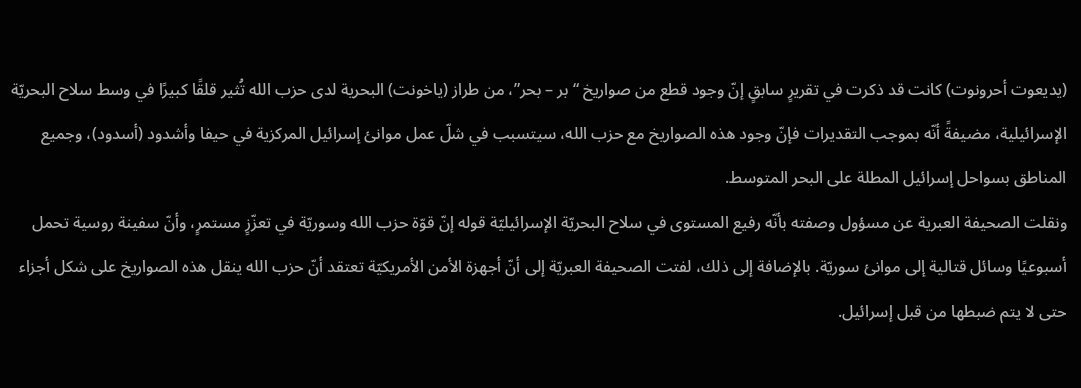(يديعوت أحرونوت) كانت قد ذكرت في تقريرٍ سابقٍ إنّ وجود قطع من صواريخ “بر – بحر”، من طراز (ياخونت) البحرية لدى حزب الله تُثير قلقًا كبيرًا في وسط سلاح البحريّة الإسرائيلية، مضيفةً أنّه بموجب التقديرات فإنّ وجود هذه الصواريخ مع حزب الله، سيتسبب في شلّ عمل موانئ إسرائيل المركزية في حيفا وأشدود (أسدود)، وجميع المناطق بسواحل إسرائيل المطلة على البحر المتوسط.
ونقلت الصحيفة العبرية عن مسؤول وصفته بأنّه رفيع المستوى في سلاح البحريّة الإسرائيليّة قوله إنّ قوّة حزب الله وسوريّة في تعزّزٍ مستمرٍ، وأنّ سفينة روسية تحمل أسبوعيًا وسائل قتالية إلى موانئ سوريّة. بالإضافة إلى ذلك، لفتت الصحيفة العبريّة إلى أنّ أجهزة الأمن الأمريكيّة تعتقد أنّ حزب الله ينقل هذه الصواريخ على شكل أجزاء حتى لا يتم ضبطها من قبل إسرائيل.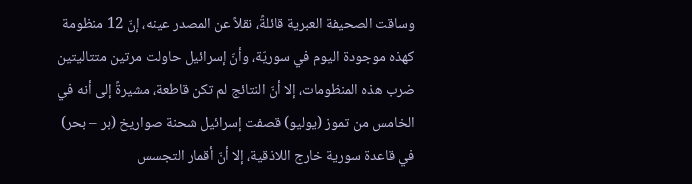وساقت الصحيفة العبرية قائلةً، نقلاً عن المصدر عينه، إنّ 12 منظومة كهذه موجودة اليوم في سوريّة، وأنّ إسرائيل حاولت مرتين متتاليتين ضرب هذه المنظومات، إلا أنّ النتائج لم تكن قاطعة، مشيرةً إلى أنه في الخامس من تموز (يوليو) قصفت إسرائيل شحنة صواريخ (بر – بحر) في قاعدة سورية خارج اللاذقية، إلا أنّ أقمار التجسس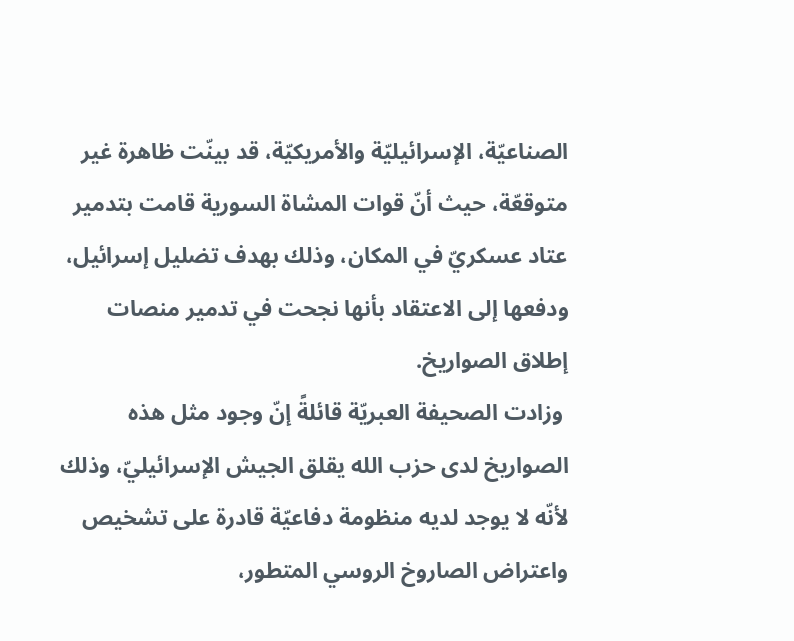الصناعيّة، الإسرائيليّة والأمريكيّة، قد بينّت ظاهرة غير متوقعّة، حيث أنّ قوات المشاة السورية قامت بتدمير عتاد عسكريّ في المكان، وذلك بهدف تضليل إسرائيل، ودفعها إلى الاعتقاد بأنها نجحت في تدمير منصات إطلاق الصواريخ.
 وزادت الصحيفة العبريّة قائلةً إنّ وجود مثل هذه الصواريخ لدى حزب الله يقلق الجيش الإسرائيليّ، وذلك لأنّه لا يوجد لديه منظومة دفاعيّة قادرة على تشخيص واعتراض الصاروخ الروسي المتطور،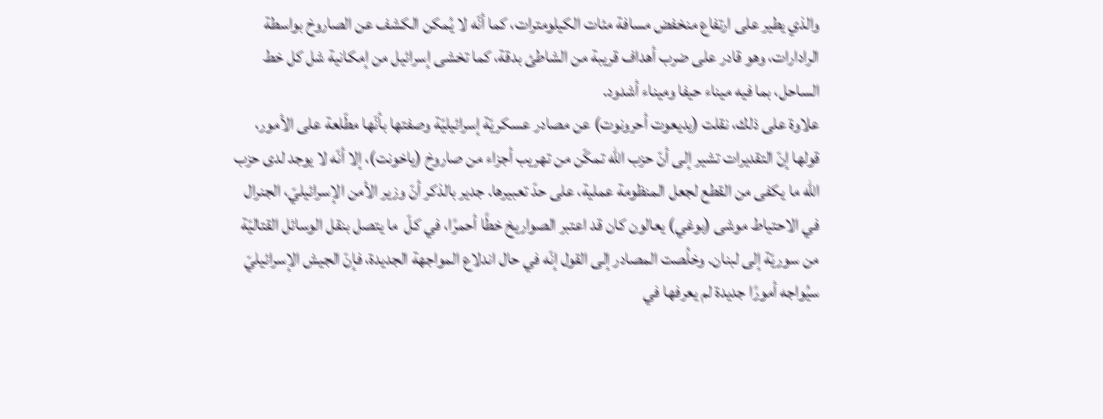والذي يطير على ارتفاع منخفض مسافة مئات الكيلومترات، كما أنّه لا يُمكن الكشف عن الصاروخ بواسطة الرادارات، وهو قادر على ضرب أهداف قريبة من الشاطئ بدقة، كما تخشى إسرائيل من إمكانية شل كل خط الساحل، بما فيه ميناء حيفا وميناء أشدود.
علاوة على ذلك، نقلت (يديعوت أحرونوت) عن مصادر عسكريّة إسرائيليّة وصفتها بأنّها مطّلعة على الأمور، قولها إنّ التقديرات تشير إلى أنّ حزب الله تمكّن من تهريب أجزاء من صاروخ (ياخونت)، إلا أنّه لا يوجد لدى حزب الله ما يكفى من القطع لجعل المنظومة عملية، على حدّ تعبيرها. جدير بالذكر أنّ وزير الأمن الإسرائيليّ، الجنرال في الاحتياط موشى (بوغي) يعالون كان قد اعتبر الصواريخ خطًا أحمرًا، في كلّ  ما يتصل بنقل الوسائل القتاليّة من سوريّة إلى لبنان. وخلُصت المصادر إلى القول إنّه في حال اندلاع المواجهة الجديدة، فإنّ الجيش الإسرائيليّ سيُواجه أمورًا جديدة لم يعرفها في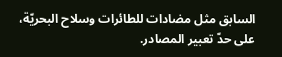السابق مثل مضادات للطائرات وسلاح البحريّة، على حدّ تعبير المصادر.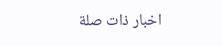اخبار ذات صلة